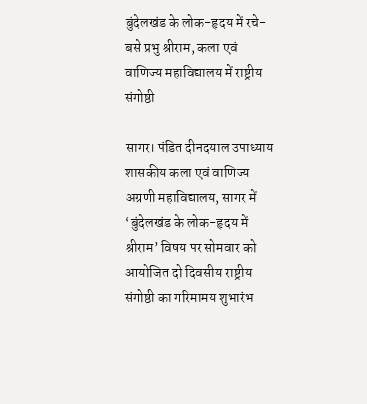बुंदेलखंड के लोक-हृदय में रचे-बसे प्रभु श्रीराम, कला एवं वाणिज्य महाविद्यालय में राष्ट्रीय संगोष्ठी

सागर। पंडित दीनदयाल उपाध्याय शासकीय कला एवं वाणिज्य अग्रणी महाविद्यालय, सागर में ‘बुंदेलखंड के लोक-हृदय में श्रीराम’ विषय पर सोमवार को आयोजित दो दिवसीय राष्ट्रीय संगोष्ठी का गरिमामय शुभारंभ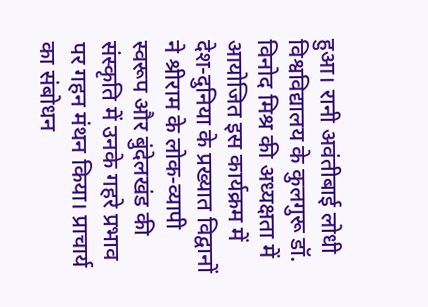हुआ। रानी अवंतीबाई लोधी विश्वविद्यालय के कुलगुरू डॉ. विनोद मिश्र की अध्यक्षता में आयोजित इस कार्यक्रम में देश-दुनिया के प्रख्यात विद्वानों ने श्रीराम के लोक-व्यापी स्वरूप और बुंदेलखंड की संस्कृति में उनके गहरे प्रभाव पर गहन मंथन किया। प्राचार्य का संबोधन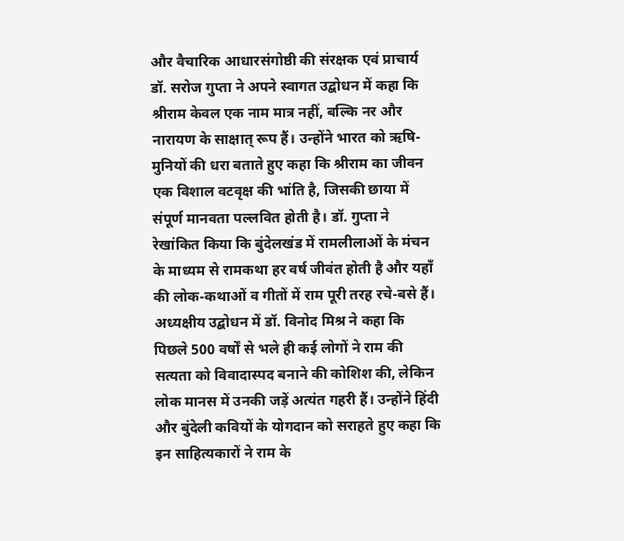और वैचारिक आधारसंगोष्ठी की संरक्षक एवं प्राचार्य डॉ. सरोज गुप्ता ने अपने स्वागत उद्बोधन में कहा कि श्रीराम केवल एक नाम मात्र नहीं, बल्कि नर और नारायण के साक्षात् रूप हैं। उन्होंने भारत को ऋषि-मुनियों की धरा बताते हुए कहा कि श्रीराम का जीवन एक विशाल वटवृक्ष की भांति है, जिसकी छाया में संपूर्ण मानवता पल्लवित होती है। डॉ. गुप्ता ने रेखांकित किया कि बुंदेलखंड में रामलीलाओं के मंचन के माध्यम से रामकथा हर वर्ष जीवंत होती है और यहाँ की लोक-कथाओं व गीतों में राम पूरी तरह रचे-बसे हैं। अध्यक्षीय उद्बोधन में डॉ. विनोद मिश्र ने कहा कि पिछले 500 वर्षों से भले ही कई लोगों ने राम की सत्यता को विवादास्पद बनाने की कोशिश की, लेकिन लोक मानस में उनकी जड़ें अत्यंत गहरी हैं। उन्होंने हिंदी और बुंदेली कवियों के योगदान को सराहते हुए कहा कि इन साहित्यकारों ने राम के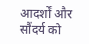आदर्शों और सौंदर्य को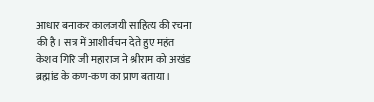आधार बनाकर कालजयी साहित्य की रचना की है। सत्र में आशीर्वचन देते हुए महंत केशव गिरि जी महाराज ने श्रीराम को अखंड ब्रह्मांड के कण-कण का प्राण बताया।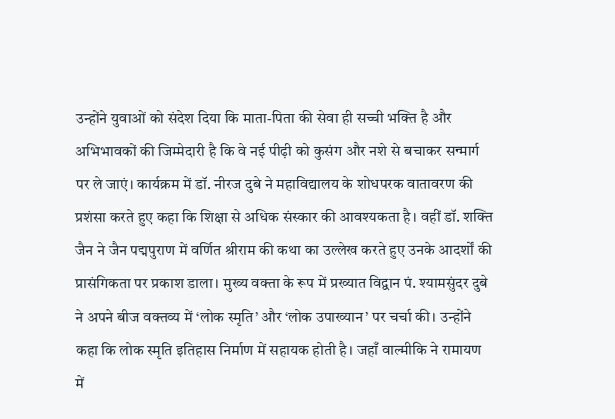उन्होंने युवाओं को संदेश दिया कि माता-पिता की सेवा ही सच्ची भक्ति है और अभिभावकों की जिम्मेदारी है कि वे नई पीढ़ी को कुसंग और नशे से बचाकर सन्मार्ग पर ले जाएं। कार्यक्रम में डॉ. नीरज दुबे ने महाविद्यालय के शोधपरक वातावरण की प्रशंसा करते हुए कहा कि शिक्षा से अधिक संस्कार की आवश्यकता है। वहीं डॉ. शक्ति जैन ने जैन पद्मपुराण में वर्णित श्रीराम की कथा का उल्लेख करते हुए उनके आदर्शों की प्रासंगिकता पर प्रकाश डाला। मुख्य वक्ता के रूप में प्रख्यात विद्वान पं. श्यामसुंदर दुबे ने अपने बीज वक्तव्य में ‘लोक स्मृति’ और ‘लोक उपाख्यान’ पर चर्चा की। उन्होंने कहा कि लोक स्मृति इतिहास निर्माण में सहायक होती है। जहाँ वाल्मीकि ने रामायण में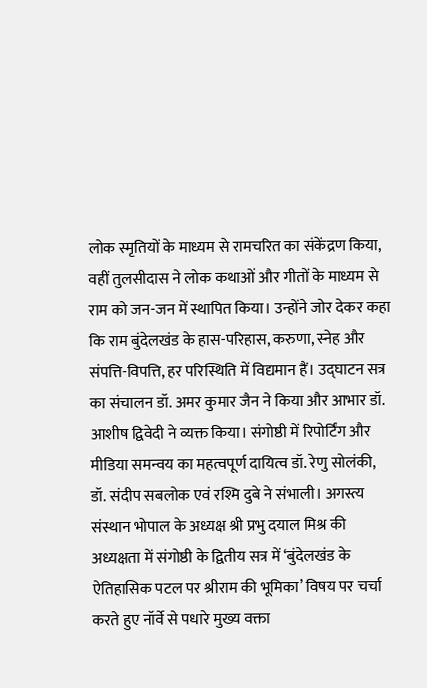लोक स्मृतियों के माध्यम से रामचरित का संकेंद्रण किया, वहीं तुलसीदास ने लोक कथाओं और गीतों के माध्यम से राम को जन-जन में स्थापित किया। उन्होंने जोर देकर कहा कि राम बुंदेलखंड के हास-परिहास, करुणा, स्नेह और संपत्ति-विपत्ति, हर परिस्थिति में विद्यमान हैं। उद्घाटन सत्र का संचालन डॉ. अमर कुमार जैन ने किया और आभार डॉ. आशीष द्विवेदी ने व्यक्त किया। संगोष्ठी में रिपोर्टिंग और मीडिया समन्वय का महत्वपूर्ण दायित्व डॉ. रेणु सोलंकी, डॉ. संदीप सबलोक एवं रश्मि दुबे ने संभाली। अगस्त्य संस्थान भोपाल के अध्यक्ष श्री प्रभु दयाल मिश्र की अध्यक्षता में संगोष्ठी के द्वितीय सत्र में ‘बुंदेलखंड के ऐतिहासिक पटल पर श्रीराम की भूमिका’ विषय पर चर्चा करते हुए नॉर्वे से पधारे मुख्य वक्ता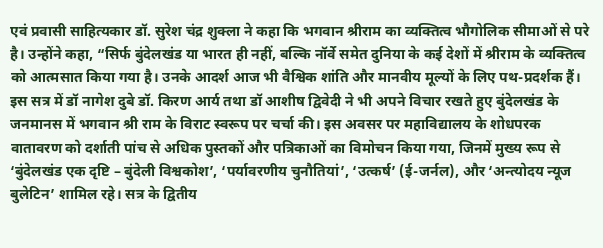एवं प्रवासी साहित्यकार डॉ. सुरेश चंद्र शुक्ला ने कहा कि भगवान श्रीराम का व्यक्तित्व भौगोलिक सीमाओं से परे है। उन्होंने कहा, “सिर्फ बुंदेलखंड या भारत ही नहीं, बल्कि नॉर्वे समेत दुनिया के कई देशों में श्रीराम के व्यक्तित्व को आत्मसात किया गया है। उनके आदर्श आज भी वैश्विक शांति और मानवीय मूल्यों के लिए पथ-प्रदर्शक हैं। इस सत्र में डॉ नागेश दुबे डॉ. किरण आर्य तथा डॉ आशीष द्विवेदी ने भी अपने विचार रखते हुए बुंदेलखंड के जनमानस में भगवान श्री राम के विराट स्वरूप पर चर्चा की। इस अवसर पर महाविद्यालय के शोधपरक वातावरण को दर्शाती पांच से अधिक पुस्तकों और पत्रिकाओं का विमोचन किया गया, जिनमें मुख्य रूप से ‘बुंदेलखंड एक दृष्टि – बुंदेली विश्वकोश’, ‘पर्यावरणीय चुनौतियां’, ‘उत्कर्ष’ (ई-जर्नल), और ‘अन्त्योदय न्यूज बुलेटिन’ शामिल रहे। सत्र के द्वितीय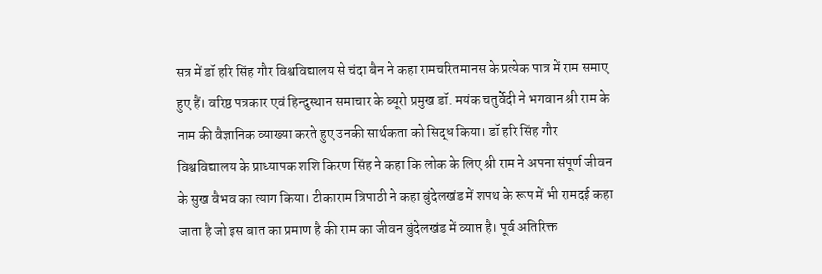सत्र में डॉ हरि सिंह गौर विश्वविद्यालय से चंदा बैन ने कहा रामचरितमानस के प्रत्येक पात्र में राम समाए हुए हैं। वरिष्ठ पत्रकार एवं हिन्दुस्थान समाचार के ब्यूरो प्रमुख डॉ. मयंक चतुर्वेदी ने भगवान श्री राम के नाम की वैज्ञानिक व्याख्या करते हुए उनकी सार्थकता को सिद्ध किया। डॉ हरि सिंह गौर विश्वविद्यालय के प्राध्यापक शशि किरण सिंह ने कहा कि लोक के लिए श्री राम ने अपना संपूर्ण जीवन के सुख वैभव का त्याग किया। टीकाराम त्रिपाठी ने कहा बुंदेलखंड में शपथ के रूप में भी रामदई कहा जाता है जो इस बात का प्रमाण है की राम का जीवन बुंदेलखंड में व्याप्त है। पूर्व अतिरिक्त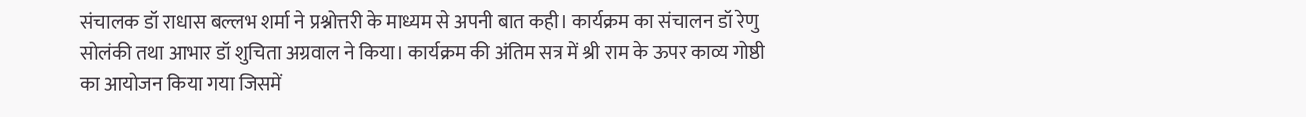संचालक डॉ राधास बल्लभ शर्मा ने प्रश्नोत्तरी के माध्यम से अपनी बात कही। कार्यक्रम का संचालन डॉ रेणु सोलंकी तथा आभार डॉ शुचिता अग्रवाल ने किया। कार्यक्रम की अंतिम सत्र में श्री राम के ऊपर काव्य गोष्ठी का आयोजन किया गया जिसमें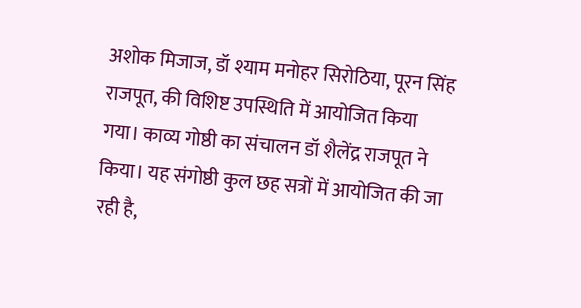अशोक मिजाज, डॉ श्याम मनोहर सिरोठिया, पूरन सिंह राजपूत, की विशिष्ट उपस्थिति में आयोजित किया गया। काव्य गोष्ठी का संचालन डॉ शैलेंद्र राजपूत ने किया। यह संगोष्ठी कुल छह सत्रों में आयोजित की जा रही है,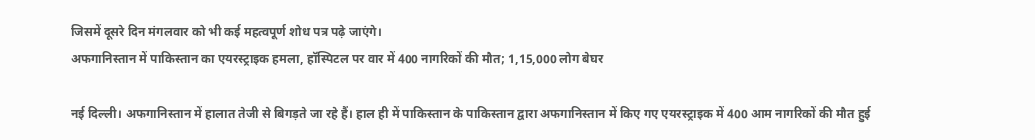जिसमें दूसरे दिन मंगलवार को भी कई महत्वपूर्ण शोध पत्र पढ़े जाएंगे।
अफगानिस्तान में पाकिस्तान का एयरस्ट्राइक हमला, हॉस्पिटल पर वार में 400 नागरिकों की मौत; 1,15,000 लोग बेघर

नई दिल्ली। अफगानिस्तान में हालात तेजी से बिगड़ते जा रहे हैं। हाल ही में पाकिस्तान के पाकिस्तान द्वारा अफगानिस्तान में किए गए एयरस्ट्राइक में 400 आम नागरिकों की मौत हुई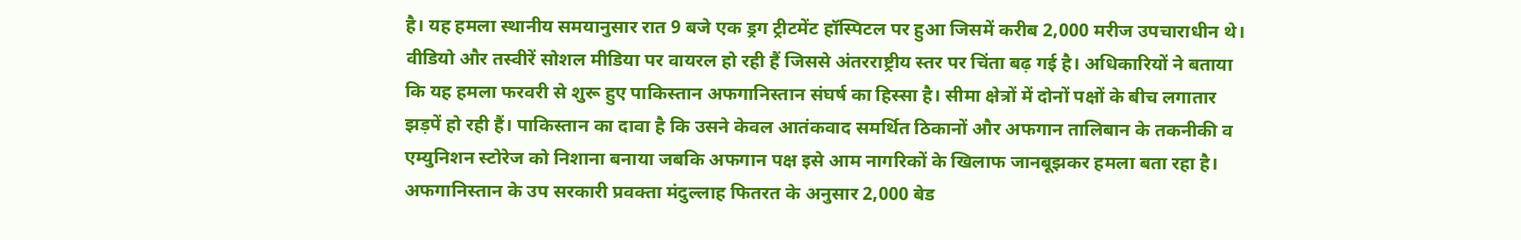है। यह हमला स्थानीय समयानुसार रात 9 बजे एक ड्रग ट्रीटमेंट हॉस्पिटल पर हुआ जिसमें करीब 2,000 मरीज उपचाराधीन थे। वीडियो और तस्वीरें सोशल मीडिया पर वायरल हो रही हैं जिससे अंतरराष्ट्रीय स्तर पर चिंता बढ़ गई है। अधिकारियों ने बताया कि यह हमला फरवरी से शुरू हुए पाकिस्तान अफगानिस्तान संघर्ष का हिस्सा है। सीमा क्षेत्रों में दोनों पक्षों के बीच लगातार झड़पें हो रही हैं। पाकिस्तान का दावा है कि उसने केवल आतंकवाद समर्थित ठिकानों और अफगान तालिबान के तकनीकी व एम्युनिशन स्टोरेज को निशाना बनाया जबकि अफगान पक्ष इसे आम नागरिकों के खिलाफ जानबूझकर हमला बता रहा है। अफगानिस्तान के उप सरकारी प्रवक्ता मंदुल्लाह फितरत के अनुसार 2,000 बेड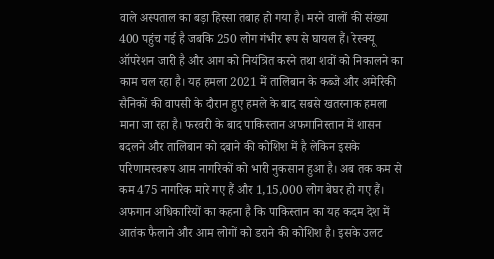वाले अस्पताल का बड़ा हिस्सा तबाह हो गया है। मरने वालों की संख्या 400 पहुंच गई है जबकि 250 लोग गंभीर रूप से घायल हैं। रेस्क्यू ऑपरेशन जारी है और आग को नियंत्रित करने तथा शवों को निकालने का काम चल रहा है। यह हमला 2021 में तालिबान के कब्जे और अमेरिकी सैनिकों की वापसी के दौरान हुए हमले के बाद सबसे खतरनाक हमला माना जा रहा है। फरवरी के बाद पाकिस्तान अफगानिस्तान में शासन बदलने और तालिबान को दबाने की कोशिश में है लेकिन इसके परिणामस्वरूप आम नागरिकों को भारी नुकसान हुआ है। अब तक कम से कम 475 नागरिक मारे गए हैं और 1,15,000 लोग बेघर हो गए हैं। अफगान अधिकारियों का कहना है कि पाकिस्तान का यह कदम देश में आतंक फैलाने और आम लोगों को डराने की कोशिश है। इसके उलट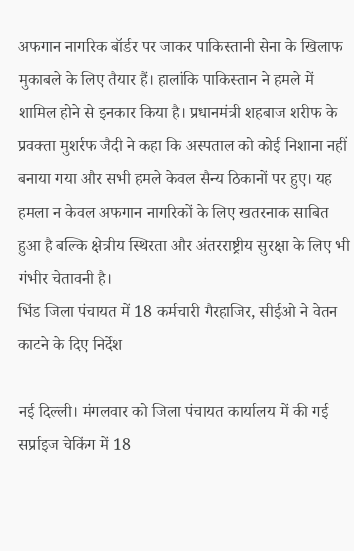अफगान नागरिक बॉर्डर पर जाकर पाकिस्तानी सेना के खिलाफ मुकाबले के लिए तैयार हैं। हालांकि पाकिस्तान ने हमले में शामिल होने से इनकार किया है। प्रधानमंत्री शहबाज शरीफ के प्रवक्ता मुशर्रफ जैदी ने कहा कि अस्पताल को कोई निशाना नहीं बनाया गया और सभी हमले केवल सैन्य ठिकानों पर हुए। यह हमला न केवल अफगान नागरिकों के लिए खतरनाक साबित हुआ है बल्कि क्षेत्रीय स्थिरता और अंतरराष्ट्रीय सुरक्षा के लिए भी गंभीर चेतावनी है।
भिंड जिला पंचायत में 18 कर्मचारी गैरहाजिर, सीईओ ने वेतन काटने के दिए निर्देश

नई दिल्ली। मंगलवार को जिला पंचायत कार्यालय में की गई सर्प्राइज चेकिंग में 18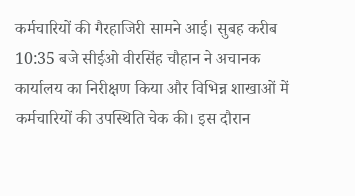कर्मचारियों की गैरहाजिरी सामने आई। सुबह करीब 10:35 बजे सीईओ वीरसिंह चौहान ने अचानक कार्यालय का निरीक्षण किया और विभिन्न शाखाओं में कर्मचारियों की उपस्थिति चेक की। इस दौरान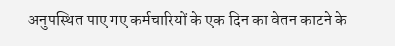अनुपस्थित पाए गए कर्मचारियों के एक दिन का वेतन काटने के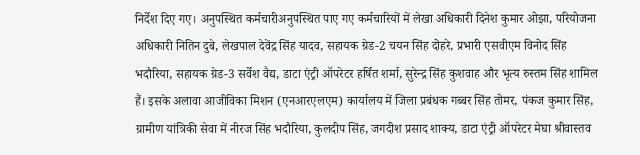निर्देश दिए गए। अनुपस्थित कर्मचारीअनुपस्थित पाए गए कर्मचारियों में लेखा अधिकारी दिनेश कुमार ओझा, परियोजना अधिकारी नितिन दुबे, लेखपाल देवेंद्र सिंह यादव, सहायक ग्रेड-2 चयन सिंह दोहरे, प्रभारी एसवीएम विनोद सिंह भदौरिया, सहायक ग्रेड-3 सर्वेश वैद्य, डाटा एंट्री ऑपरेटर हर्षित शर्मा, सुरेन्द्र सिंह कुशवाह और भृत्य रुस्तम सिंह शामिल हैं। इसके अलावा आजीविका मिशन (एनआरएलएम) कार्यालय में जिला प्रबंधक गब्बर सिंह तोमर, पंकज कुमार सिंह, ग्रामीण यांत्रिकी सेवा में नीरज सिंह भदौरिया, कुलदीप सिंह, जगदीश प्रसाद शाक्य, डाटा एंट्री ऑपरेटर मेघा श्रीवास्तव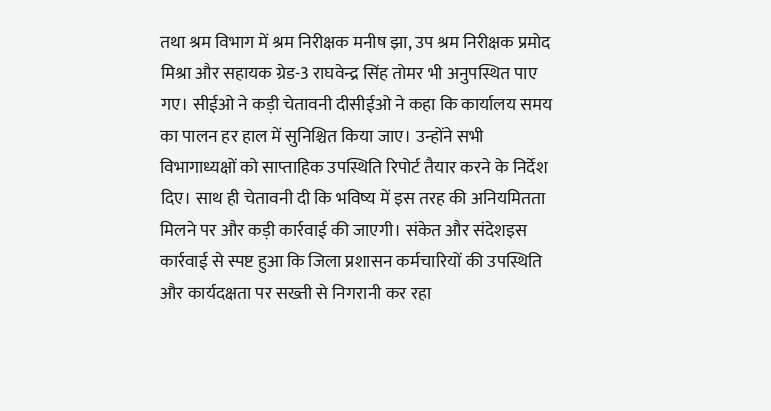तथा श्रम विभाग में श्रम निरीक्षक मनीष झा, उप श्रम निरीक्षक प्रमोद मिश्रा और सहायक ग्रेड-3 राघवेन्द्र सिंह तोमर भी अनुपस्थित पाए गए। सीईओ ने कड़ी चेतावनी दीसीईओ ने कहा कि कार्यालय समय का पालन हर हाल में सुनिश्चित किया जाए। उन्होंने सभी विभागाध्यक्षों को साप्ताहिक उपस्थिति रिपोर्ट तैयार करने के निर्देश दिए। साथ ही चेतावनी दी कि भविष्य में इस तरह की अनियमितता मिलने पर और कड़ी कार्रवाई की जाएगी। संकेत और संदेशइस कार्रवाई से स्पष्ट हुआ कि जिला प्रशासन कर्मचारियों की उपस्थिति और कार्यदक्षता पर सख्ती से निगरानी कर रहा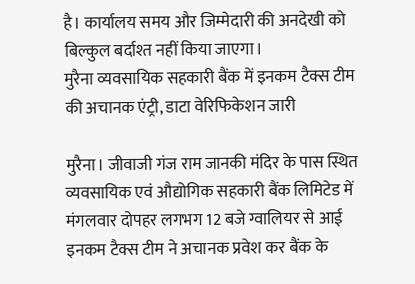है। कार्यालय समय और जिम्मेदारी की अनदेखी को बिल्कुल बर्दाश्त नहीं किया जाएगा।
मुरैना व्यवसायिक सहकारी बैंक में इनकम टैक्स टीम की अचानक एंट्री, डाटा वेरिफिकेशन जारी

मुरैना। जीवाजी गंज राम जानकी मंदिर के पास स्थित व्यवसायिक एवं औद्योगिक सहकारी बैंक लिमिटेड में मंगलवार दोपहर लगभग 12 बजे ग्वालियर से आई इनकम टैक्स टीम ने अचानक प्रवेश कर बैंक के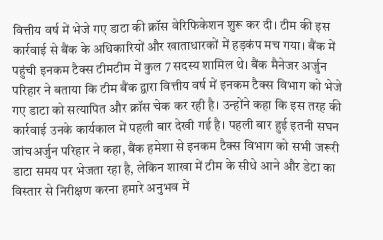वित्तीय वर्ष में भेजे गए डाटा की क्रॉस वेरिफिकेशन शुरू कर दी। टीम की इस कार्रवाई से बैंक के अधिकारियों और खाताधारकों में हड़कंप मच गया। बैंक में पहुंची इनकम टैक्स टीमटीम में कुल 7 सदस्य शामिल थे। बैंक मैनेजर अर्जुन परिहार ने बताया कि टीम बैंक द्वारा वित्तीय वर्ष में इनकम टैक्स विभाग को भेजे गए डाटा को सत्यापित और क्रॉस चेक कर रही है। उन्होंने कहा कि इस तरह की कार्रवाई उनके कार्यकाल में पहली बार देखी गई है। पहली बार हुई इतनी सघन जांचअर्जुन परिहार ने कहा, बैंक हमेशा से इनकम टैक्स विभाग को सभी जरूरी डाटा समय पर भेजता रहा है, लेकिन शाखा में टीम के सीधे आने और डेटा का विस्तार से निरीक्षण करना हमारे अनुभव में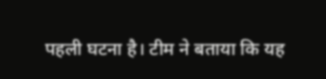पहली घटना है। टीम ने बताया कि यह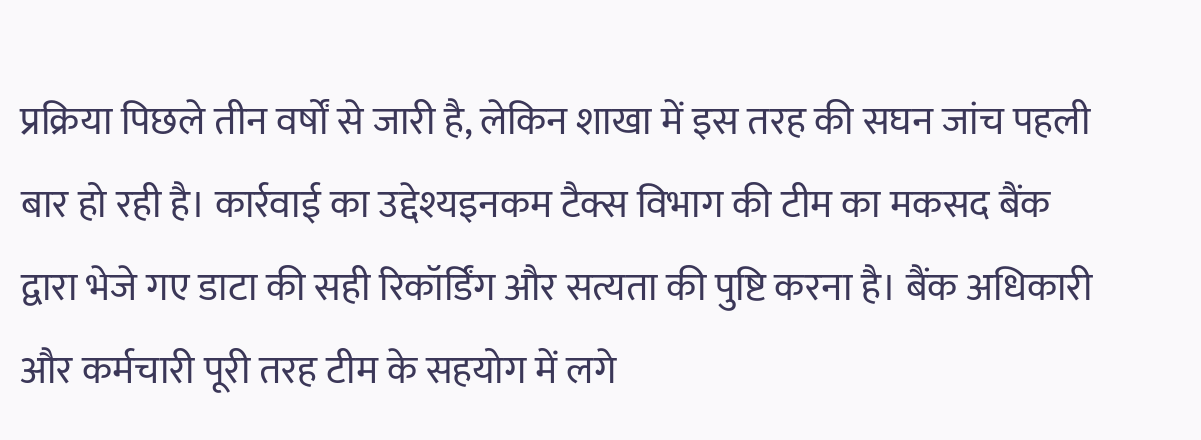प्रक्रिया पिछले तीन वर्षों से जारी है, लेकिन शाखा में इस तरह की सघन जांच पहली बार हो रही है। कार्रवाई का उद्देश्यइनकम टैक्स विभाग की टीम का मकसद बैंक द्वारा भेजे गए डाटा की सही रिकॉर्डिंग और सत्यता की पुष्टि करना है। बैंक अधिकारी और कर्मचारी पूरी तरह टीम के सहयोग में लगे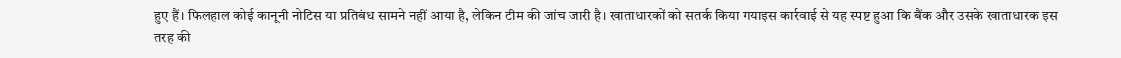हुए हैं। फिलहाल कोई कानूनी नोटिस या प्रतिबंध सामने नहीं आया है, लेकिन टीम की जांच जारी है। खाताधारकों को सतर्क किया गयाइस कार्रवाई से यह स्पष्ट हुआ कि बैंक और उसके खाताधारक इस तरह की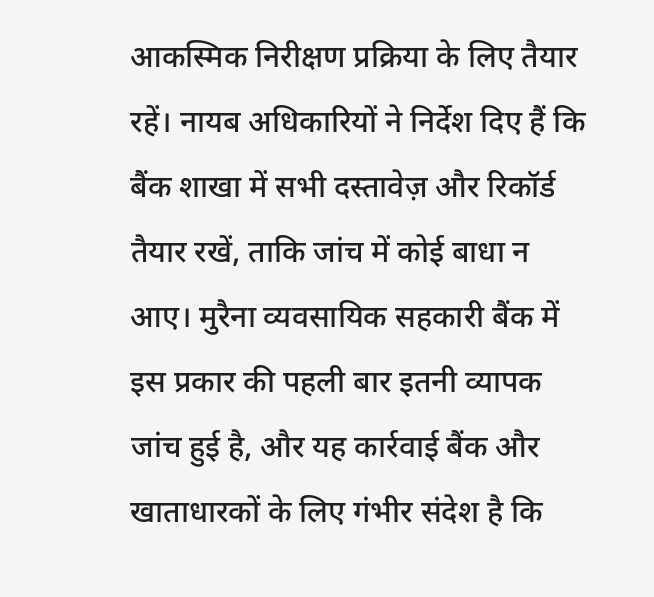आकस्मिक निरीक्षण प्रक्रिया के लिए तैयार रहें। नायब अधिकारियों ने निर्देश दिए हैं कि बैंक शाखा में सभी दस्तावेज़ और रिकॉर्ड तैयार रखें, ताकि जांच में कोई बाधा न आए। मुरैना व्यवसायिक सहकारी बैंक में इस प्रकार की पहली बार इतनी व्यापक जांच हुई है, और यह कार्रवाई बैंक और खाताधारकों के लिए गंभीर संदेश है कि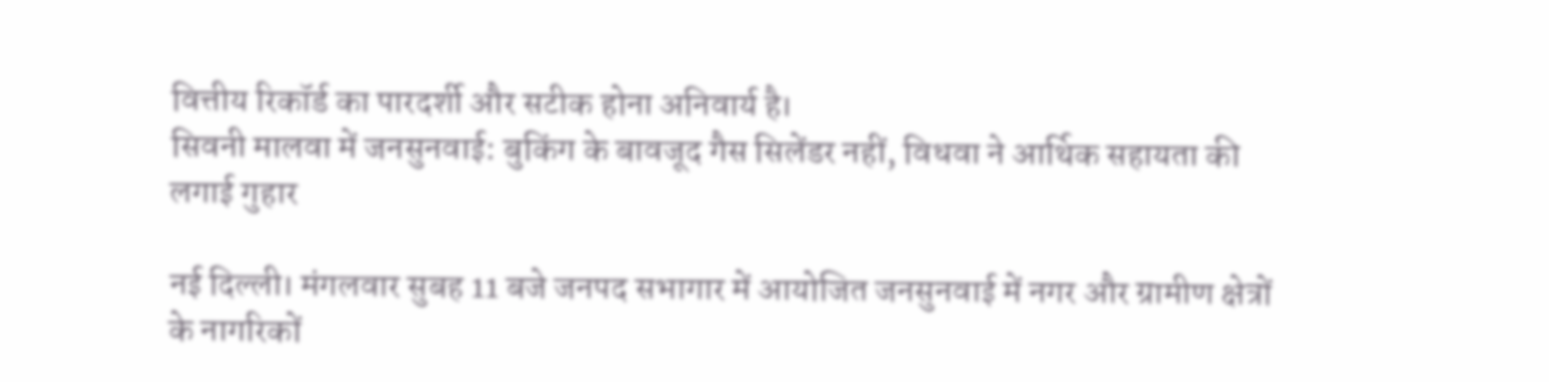वित्तीय रिकॉर्ड का पारदर्शी और सटीक होना अनिवार्य है।
सिवनी मालवा में जनसुनवाई: बुकिंग के बावजूद गैस सिलेंडर नहीं, विधवा ने आर्थिक सहायता की लगाई गुहार

नई दिल्ली। मंगलवार सुबह 11 बजे जनपद सभागार में आयोजित जनसुनवाई में नगर और ग्रामीण क्षेत्रों के नागरिकों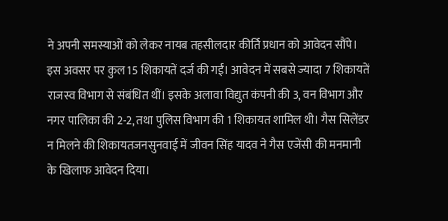ने अपनी समस्याओं को लेकर नायब तहसीलदार कीर्ति प्रधान को आवेदन सौंपे। इस अवसर पर कुल 15 शिकायतें दर्ज की गईं। आवेदन में सबसे ज्यादा 7 शिकायतें राजस्व विभाग से संबंधित थीं। इसके अलावा विद्युत कंपनी की 3, वन विभाग और नगर पालिका की 2-2, तथा पुलिस विभाग की 1 शिकायत शामिल थी। गैस सिलेंडर न मिलने की शिकायतजनसुनवाई में जीवन सिंह यादव ने गैस एजेंसी की मनमानी के खिलाफ आवेदन दिया।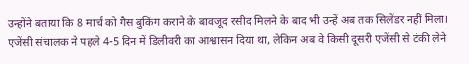उन्होंने बताया कि 8 मार्च को गैस बुकिंग कराने के बावजूद रसीद मिलने के बाद भी उन्हें अब तक सिलेंडर नहीं मिला। एजेंसी संचालक ने पहले 4-5 दिन में डिलीवरी का आश्वासन दिया था, लेकिन अब वे किसी दूसरी एजेंसी से टंकी लेने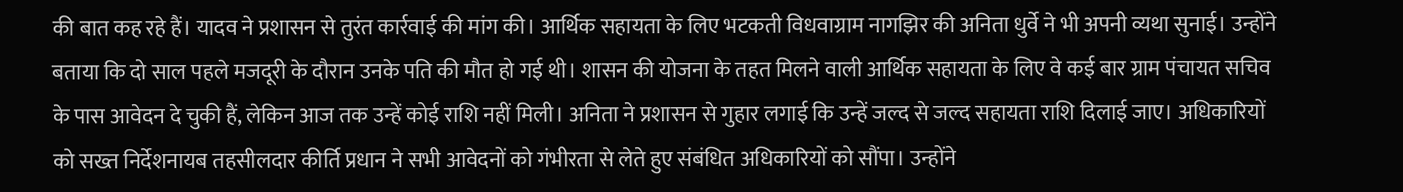की बात कह रहे हैं। यादव ने प्रशासन से तुरंत कार्रवाई की मांग की। आर्थिक सहायता के लिए भटकती विधवाग्राम नागझिर की अनिता धुर्वे ने भी अपनी व्यथा सुनाई। उन्होंने बताया कि दो साल पहले मजदूरी के दौरान उनके पति की मौत हो गई थी। शासन की योजना के तहत मिलने वाली आर्थिक सहायता के लिए वे कई बार ग्राम पंचायत सचिव के पास आवेदन दे चुकी हैं, लेकिन आज तक उन्हें कोई राशि नहीं मिली। अनिता ने प्रशासन से गुहार लगाई कि उन्हें जल्द से जल्द सहायता राशि दिलाई जाए। अधिकारियों को सख्त निर्देशनायब तहसीलदार कीर्ति प्रधान ने सभी आवेदनों को गंभीरता से लेते हुए संबंधित अधिकारियों को सौंपा। उन्होंने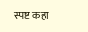स्पष्ट कहा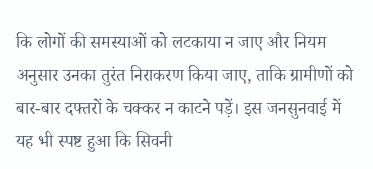कि लोगों की समस्याओं को लटकाया न जाए और नियम अनुसार उनका तुरंत निराकरण किया जाए, ताकि ग्रामीणों को बार-बार दफ्तरों के चक्कर न काटने पड़ें। इस जनसुनवाई में यह भी स्पष्ट हुआ कि सिवनी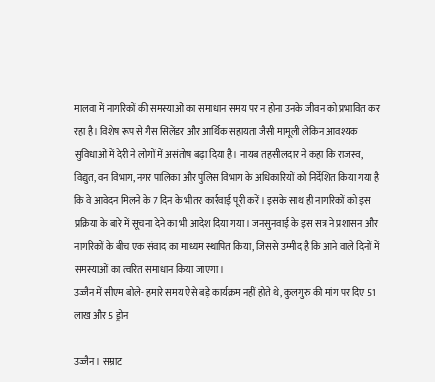मालवा में नागरिकों की समस्याओं का समाधान समय पर न होना उनके जीवन को प्रभावित कर रहा है। विशेष रूप से गैस सिलेंडर और आर्थिक सहायता जैसी मामूली लेकिन आवश्यक सुविधाओं में देरी ने लोगों में असंतोष बढ़ा दिया है। नायब तहसीलदार ने कहा कि राजस्व, विद्युत, वन विभाग, नगर पालिका और पुलिस विभाग के अधिकारियों को निर्देशित किया गया है कि वे आवेदन मिलने के 7 दिन के भीतर कार्रवाई पूरी करें। इसके साथ ही नागरिकों को इस प्रक्रिया के बारे में सूचना देने का भी आदेश दिया गया। जनसुनवाई के इस सत्र ने प्रशासन और नागरिकों के बीच एक संवाद का माध्यम स्थापित किया, जिससे उम्मीद है कि आने वाले दिनों में समस्याओं का त्वरित समाधान किया जाएगा।
उज्जैन में सीएम बोले- हमारे समय ऐसे बड़े कार्यक्रम नहीं होते थे, कुलगुरु की मांग पर दिए 51 लाख और 5 ड्रोन

उज्जैन। सम्राट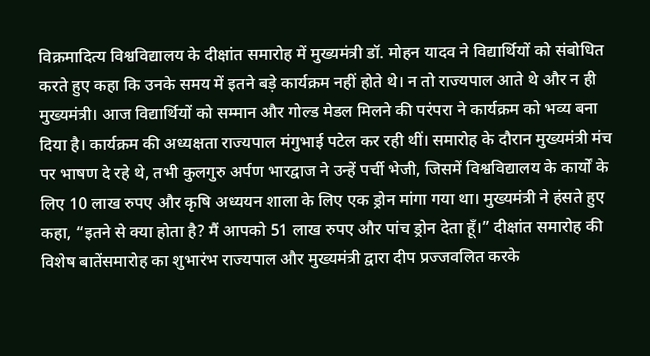विक्रमादित्य विश्वविद्यालय के दीक्षांत समारोह में मुख्यमंत्री डॉ. मोहन यादव ने विद्यार्थियों को संबोधित करते हुए कहा कि उनके समय में इतने बड़े कार्यक्रम नहीं होते थे। न तो राज्यपाल आते थे और न ही मुख्यमंत्री। आज विद्यार्थियों को सम्मान और गोल्ड मेडल मिलने की परंपरा ने कार्यक्रम को भव्य बना दिया है। कार्यक्रम की अध्यक्षता राज्यपाल मंगुभाई पटेल कर रही थीं। समारोह के दौरान मुख्यमंत्री मंच पर भाषण दे रहे थे, तभी कुलगुरु अर्पण भारद्वाज ने उन्हें पर्ची भेजी, जिसमें विश्वविद्यालय के कार्यों के लिए 10 लाख रुपए और कृषि अध्ययन शाला के लिए एक ड्रोन मांगा गया था। मुख्यमंत्री ने हंसते हुए कहा, “इतने से क्या होता है? मैं आपको 51 लाख रुपए और पांच ड्रोन देता हूँ।” दीक्षांत समारोह की विशेष बातेंसमारोह का शुभारंभ राज्यपाल और मुख्यमंत्री द्वारा दीप प्रज्जवलित करके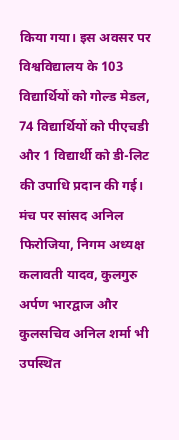किया गया। इस अवसर पर विश्वविद्यालय के 103 विद्यार्थियों को गोल्ड मेडल, 74 विद्यार्थियों को पीएचडी और 1 विद्यार्थी को डी-लिट की उपाधि प्रदान की गई। मंच पर सांसद अनिल फिरोजिया, निगम अध्यक्ष कलावती यादव, कुलगुरु अर्पण भारद्वाज और कुलसचिव अनिल शर्मा भी उपस्थित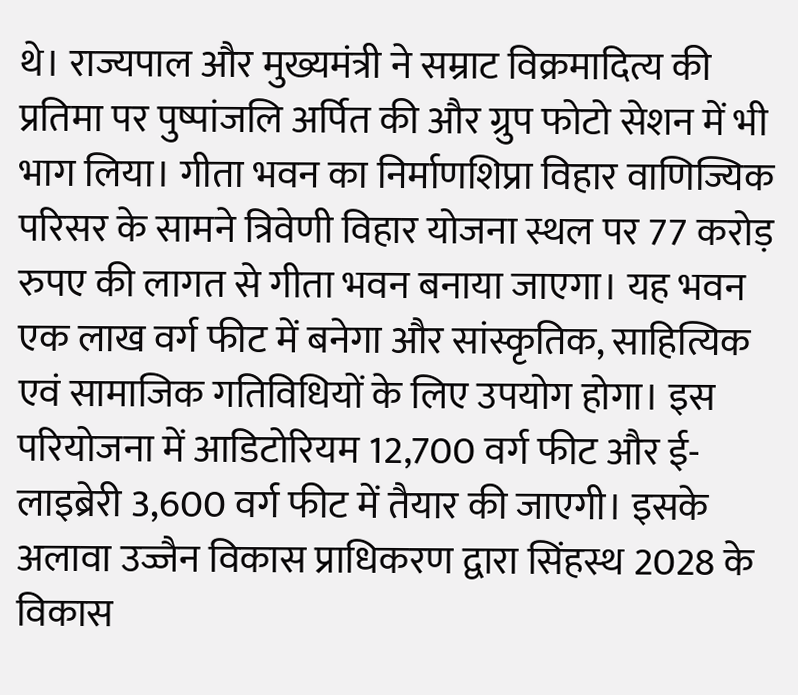थे। राज्यपाल और मुख्यमंत्री ने सम्राट विक्रमादित्य की प्रतिमा पर पुष्पांजलि अर्पित की और ग्रुप फोटो सेशन में भी भाग लिया। गीता भवन का निर्माणशिप्रा विहार वाणिज्यिक परिसर के सामने त्रिवेणी विहार योजना स्थल पर 77 करोड़ रुपए की लागत से गीता भवन बनाया जाएगा। यह भवन एक लाख वर्ग फीट में बनेगा और सांस्कृतिक, साहित्यिक एवं सामाजिक गतिविधियों के लिए उपयोग होगा। इस परियोजना में आडिटोरियम 12,700 वर्ग फीट और ई-लाइब्रेरी 3,600 वर्ग फीट में तैयार की जाएगी। इसके अलावा उज्जैन विकास प्राधिकरण द्वारा सिंहस्थ 2028 के विकास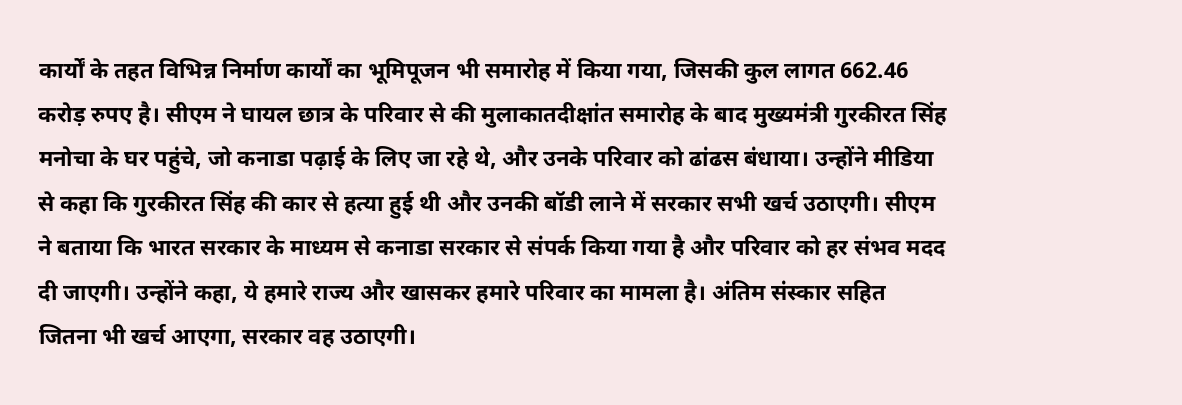कार्यों के तहत विभिन्न निर्माण कार्यों का भूमिपूजन भी समारोह में किया गया, जिसकी कुल लागत 662.46 करोड़ रुपए है। सीएम ने घायल छात्र के परिवार से की मुलाकातदीक्षांत समारोह के बाद मुख्यमंत्री गुरकीरत सिंह मनोचा के घर पहुंचे, जो कनाडा पढ़ाई के लिए जा रहे थे, और उनके परिवार को ढांढस बंधाया। उन्होंने मीडिया से कहा कि गुरकीरत सिंह की कार से हत्या हुई थी और उनकी बॉडी लाने में सरकार सभी खर्च उठाएगी। सीएम ने बताया कि भारत सरकार के माध्यम से कनाडा सरकार से संपर्क किया गया है और परिवार को हर संभव मदद दी जाएगी। उन्होंने कहा, ये हमारे राज्य और खासकर हमारे परिवार का मामला है। अंतिम संस्कार सहित जितना भी खर्च आएगा, सरकार वह उठाएगी।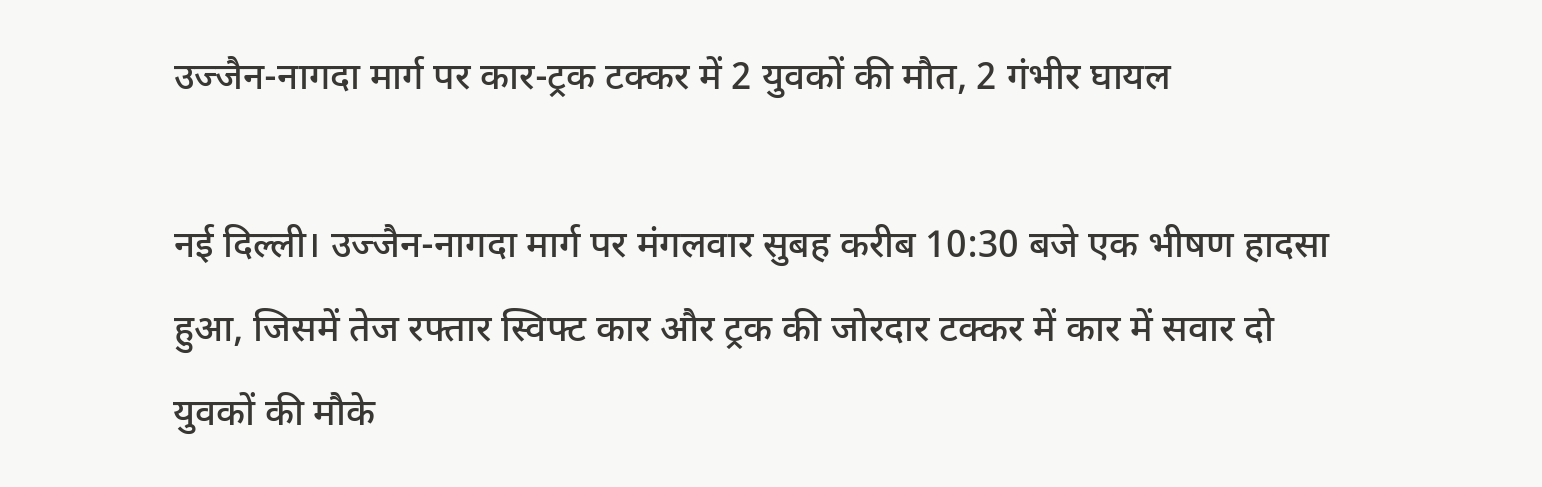उज्जैन-नागदा मार्ग पर कार-ट्रक टक्कर में 2 युवकों की मौत, 2 गंभीर घायल

नई दिल्ली। उज्जैन-नागदा मार्ग पर मंगलवार सुबह करीब 10:30 बजे एक भीषण हादसा हुआ, जिसमें तेज रफ्तार स्विफ्ट कार और ट्रक की जोरदार टक्कर में कार में सवार दो युवकों की मौके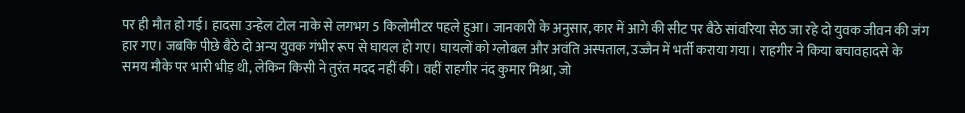पर ही मौत हो गई। हादसा उन्हेल टोल नाके से लगभग 5 किलोमीटर पहले हुआ। जानकारी के अनुसार, कार में आगे की सीट पर बैठे सांवरिया सेठ जा रहे दो युवक जीवन की जंग हार गए। जबकि पीछे बैठे दो अन्य युवक गंभीर रूप से घायल हो गए। घायलों को ग्लोबल और अवंति अस्पताल, उज्जैन में भर्ती कराया गया। राहगीर ने किया बचावहादसे के समय मौके पर भारी भीड़ थी, लेकिन किसी ने तुरंत मदद नहीं की। वहीं राहगीर नंद कुमार मिश्रा, जो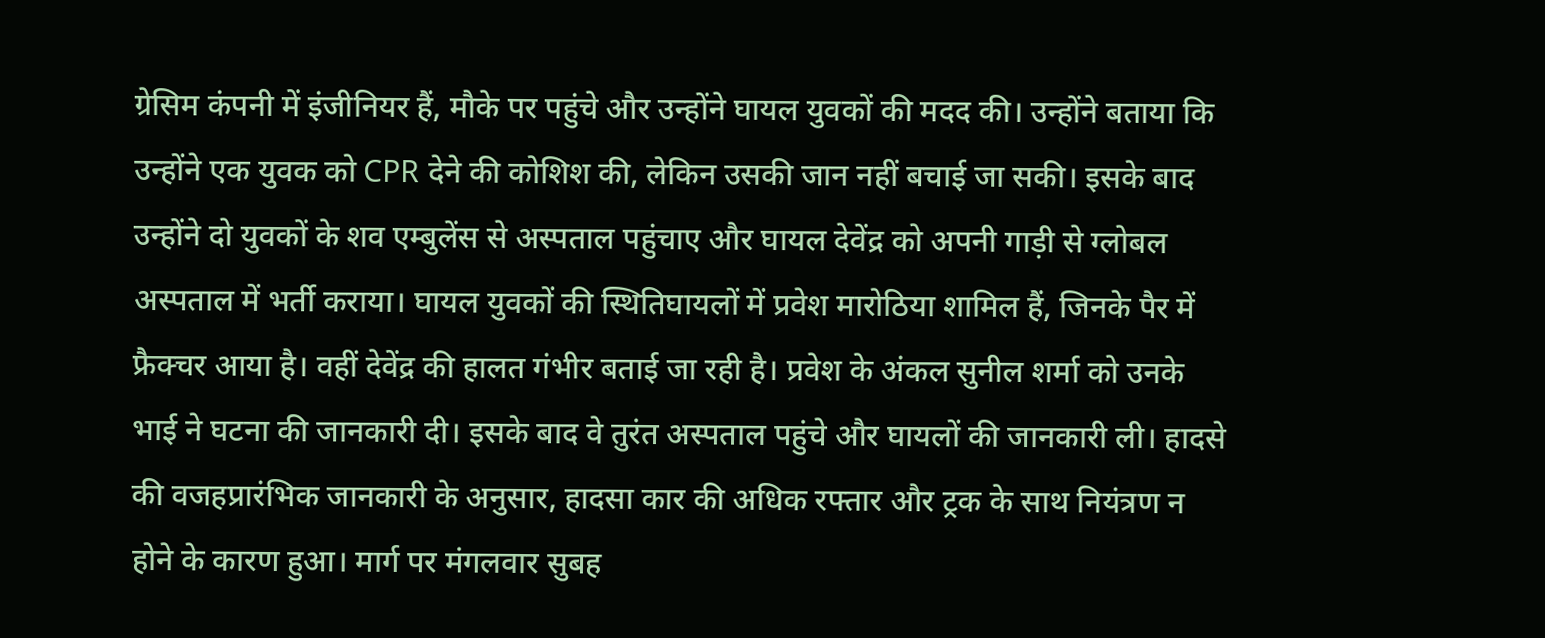ग्रेसिम कंपनी में इंजीनियर हैं, मौके पर पहुंचे और उन्होंने घायल युवकों की मदद की। उन्होंने बताया कि उन्होंने एक युवक को CPR देने की कोशिश की, लेकिन उसकी जान नहीं बचाई जा सकी। इसके बाद उन्होंने दो युवकों के शव एम्बुलेंस से अस्पताल पहुंचाए और घायल देवेंद्र को अपनी गाड़ी से ग्लोबल अस्पताल में भर्ती कराया। घायल युवकों की स्थितिघायलों में प्रवेश मारोठिया शामिल हैं, जिनके पैर में फ्रैक्चर आया है। वहीं देवेंद्र की हालत गंभीर बताई जा रही है। प्रवेश के अंकल सुनील शर्मा को उनके भाई ने घटना की जानकारी दी। इसके बाद वे तुरंत अस्पताल पहुंचे और घायलों की जानकारी ली। हादसे की वजहप्रारंभिक जानकारी के अनुसार, हादसा कार की अधिक रफ्तार और ट्रक के साथ नियंत्रण न होने के कारण हुआ। मार्ग पर मंगलवार सुबह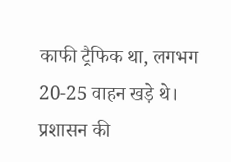काफी ट्रैफिक था, लगभग 20-25 वाहन खड़े थे। प्रशासन की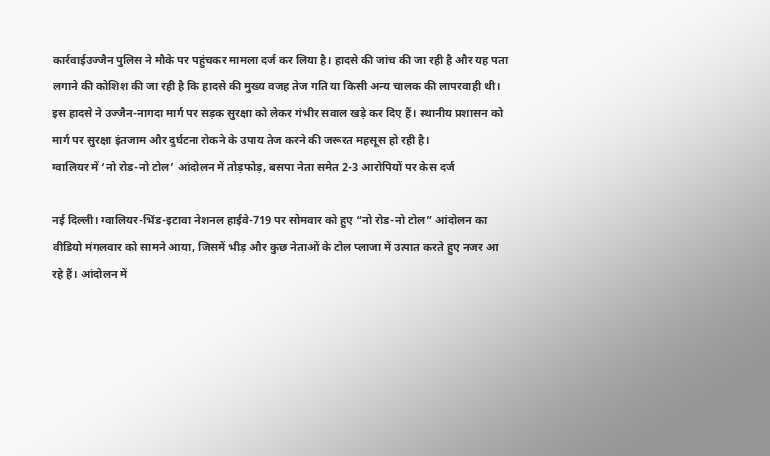कार्रवाईउज्जैन पुलिस ने मौके पर पहुंचकर मामला दर्ज कर लिया है। हादसे की जांच की जा रही है और यह पता लगाने की कोशिश की जा रही है कि हादसे की मुख्य वजह तेज गति या किसी अन्य चालक की लापरवाही थी। इस हादसे ने उज्जैन-नागदा मार्ग पर सड़क सुरक्षा को लेकर गंभीर सवाल खड़े कर दिए हैं। स्थानीय प्रशासन को मार्ग पर सुरक्षा इंतजाम और दुर्घटना रोकने के उपाय तेज करने की जरूरत महसूस हो रही है।
ग्वालियर में ‘नो रोड-नो टोल’ आंदोलन में तोड़फोड़, बसपा नेता समेत 2-3 आरोपियों पर केस दर्ज

नई दिल्ली। ग्वालियर-भिंड-इटावा नेशनल हाईवे-719 पर सोमवार को हुए “नो रोड-नो टोल” आंदोलन का वीडियो मंगलवार को सामने आया, जिसमें भीड़ और कुछ नेताओं के टोल प्लाजा में उत्पात करते हुए नजर आ रहे हैं। आंदोलन में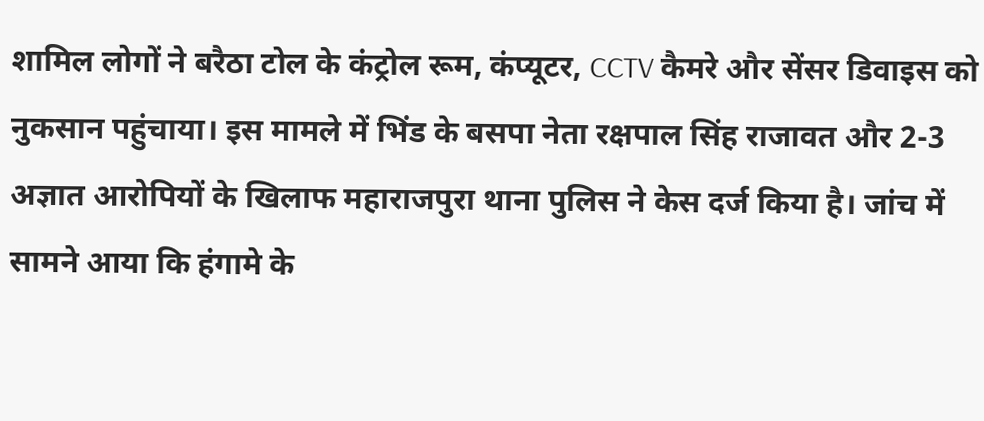शामिल लोगों ने बरैठा टोल के कंट्रोल रूम, कंप्यूटर, CCTV कैमरे और सेंसर डिवाइस को नुकसान पहुंचाया। इस मामले में भिंड के बसपा नेता रक्षपाल सिंह राजावत और 2-3 अज्ञात आरोपियों के खिलाफ महाराजपुरा थाना पुलिस ने केस दर्ज किया है। जांच में सामने आया कि हंगामे के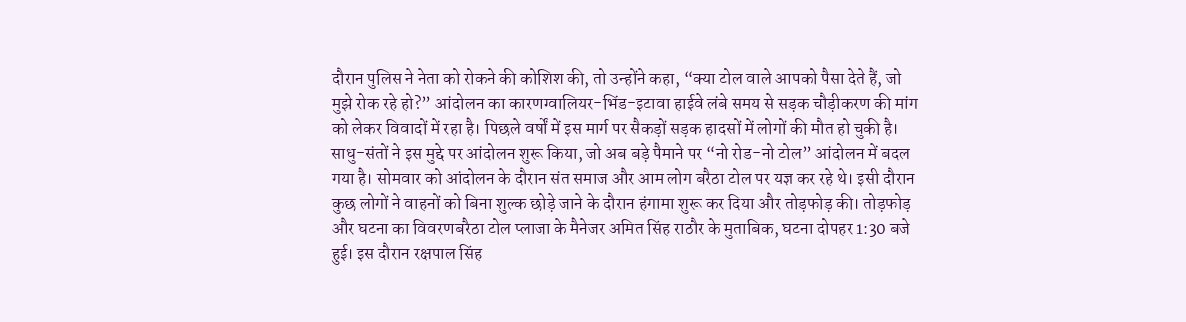दौरान पुलिस ने नेता को रोकने की कोशिश की, तो उन्होंने कहा, “क्या टोल वाले आपको पैसा देते हैं, जो मुझे रोक रहे हो?” आंदोलन का कारणग्वालियर-भिंड-इटावा हाईवे लंबे समय से सड़क चौड़ीकरण की मांग को लेकर विवादों में रहा है। पिछले वर्षों में इस मार्ग पर सैकड़ों सड़क हादसों में लोगों की मौत हो चुकी है। साधु-संतों ने इस मुद्दे पर आंदोलन शुरू किया, जो अब बड़े पैमाने पर “नो रोड-नो टोल” आंदोलन में बदल गया है। सोमवार को आंदोलन के दौरान संत समाज और आम लोग बरैठा टोल पर यज्ञ कर रहे थे। इसी दौरान कुछ लोगों ने वाहनों को बिना शुल्क छोड़े जाने के दौरान हंगामा शुरू कर दिया और तोड़फोड़ की। तोड़फोड़ और घटना का विवरणबरैठा टोल प्लाजा के मैनेजर अमित सिंह राठौर के मुताबिक, घटना दोपहर 1:30 बजे हुई। इस दौरान रक्षपाल सिंह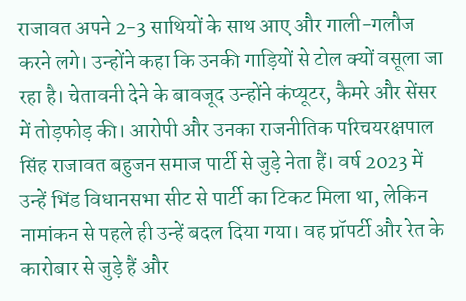राजावत अपने 2-3 साथियों के साथ आए और गाली-गलौज करने लगे। उन्होंने कहा कि उनकी गाड़ियों से टोल क्यों वसूला जा रहा है। चेतावनी देने के बावजूद उन्होंने कंप्यूटर, कैमरे और सेंसर में तोड़फोड़ की। आरोपी और उनका राजनीतिक परिचयरक्षपाल सिंह राजावत बहुजन समाज पार्टी से जुड़े नेता हैं। वर्ष 2023 में उन्हें भिंड विधानसभा सीट से पार्टी का टिकट मिला था, लेकिन नामांकन से पहले ही उन्हें बदल दिया गया। वह प्रॉपर्टी और रेत के कारोबार से जुड़े हैं और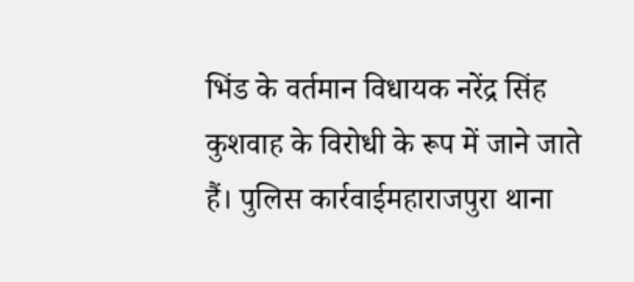भिंड के वर्तमान विधायक नरेंद्र सिंह कुशवाह के विरोधी के रूप में जाने जाते हैं। पुलिस कार्रवाईमहाराजपुरा थाना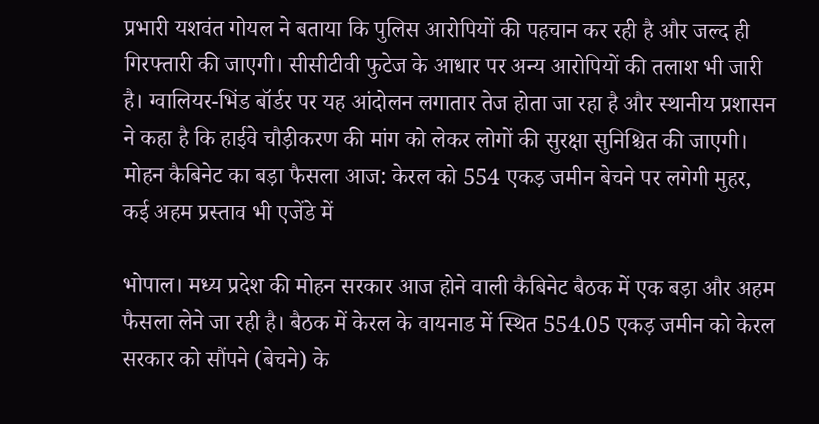प्रभारी यशवंत गोयल ने बताया कि पुलिस आरोपियों की पहचान कर रही है और जल्द ही गिरफ्तारी की जाएगी। सीसीटीवी फुटेज के आधार पर अन्य आरोपियों की तलाश भी जारी है। ग्वालियर-भिंड बॉर्डर पर यह आंदोलन लगातार तेज होता जा रहा है और स्थानीय प्रशासन ने कहा है कि हाईवे चौड़ीकरण की मांग को लेकर लोगों की सुरक्षा सुनिश्चित की जाएगी।
मोहन कैबिनेट का बड़ा फैसला आज: केरल को 554 एकड़ जमीन बेचने पर लगेगी मुहर, कई अहम प्रस्ताव भी एजेंडे में

भोपाल। मध्य प्रदेश की मोहन सरकार आज होने वाली कैबिनेट बैठक में एक बड़ा और अहम फैसला लेने जा रही है। बैठक में केरल के वायनाड में स्थित 554.05 एकड़ जमीन को केरल सरकार को सौंपने (बेचने) के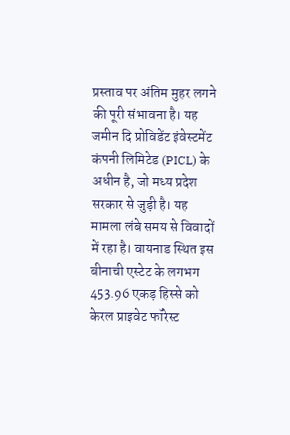प्रस्ताव पर अंतिम मुहर लगने की पूरी संभावना है। यह जमीन दि प्रोविडेंट इंवेस्टमेंट कंपनी लिमिटेड (PICL) के अधीन है, जो मध्य प्रदेश सरकार से जुड़ी है। यह मामला लंबे समय से विवादों में रहा है। वायनाड स्थित इस बीनाची एस्टेट के लगभग 453.96 एकड़ हिस्से को केरल प्राइवेट फॉरेस्ट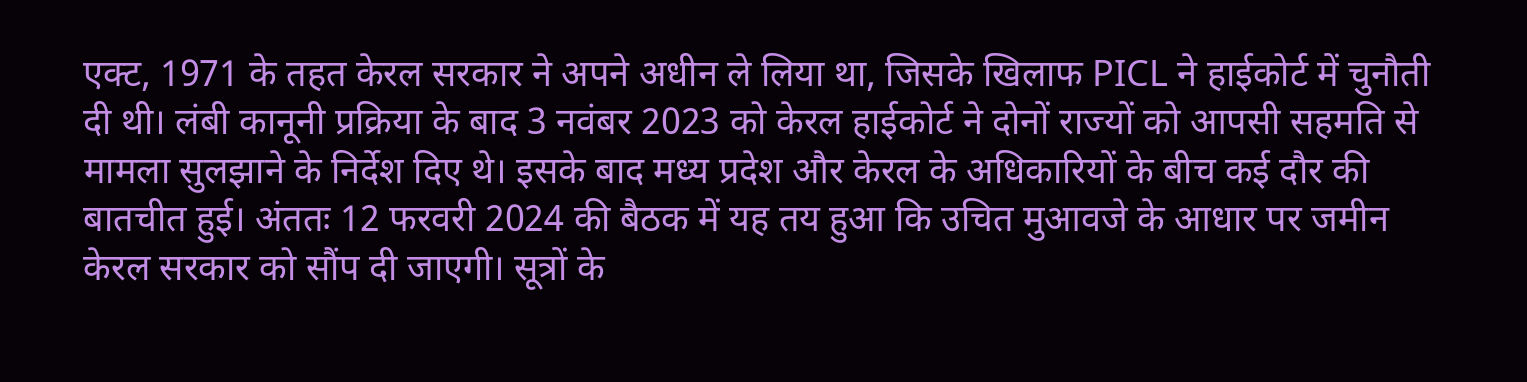एक्ट, 1971 के तहत केरल सरकार ने अपने अधीन ले लिया था, जिसके खिलाफ PICL ने हाईकोर्ट में चुनौती दी थी। लंबी कानूनी प्रक्रिया के बाद 3 नवंबर 2023 को केरल हाईकोर्ट ने दोनों राज्यों को आपसी सहमति से मामला सुलझाने के निर्देश दिए थे। इसके बाद मध्य प्रदेश और केरल के अधिकारियों के बीच कई दौर की बातचीत हुई। अंततः 12 फरवरी 2024 की बैठक में यह तय हुआ कि उचित मुआवजे के आधार पर जमीन केरल सरकार को सौंप दी जाएगी। सूत्रों के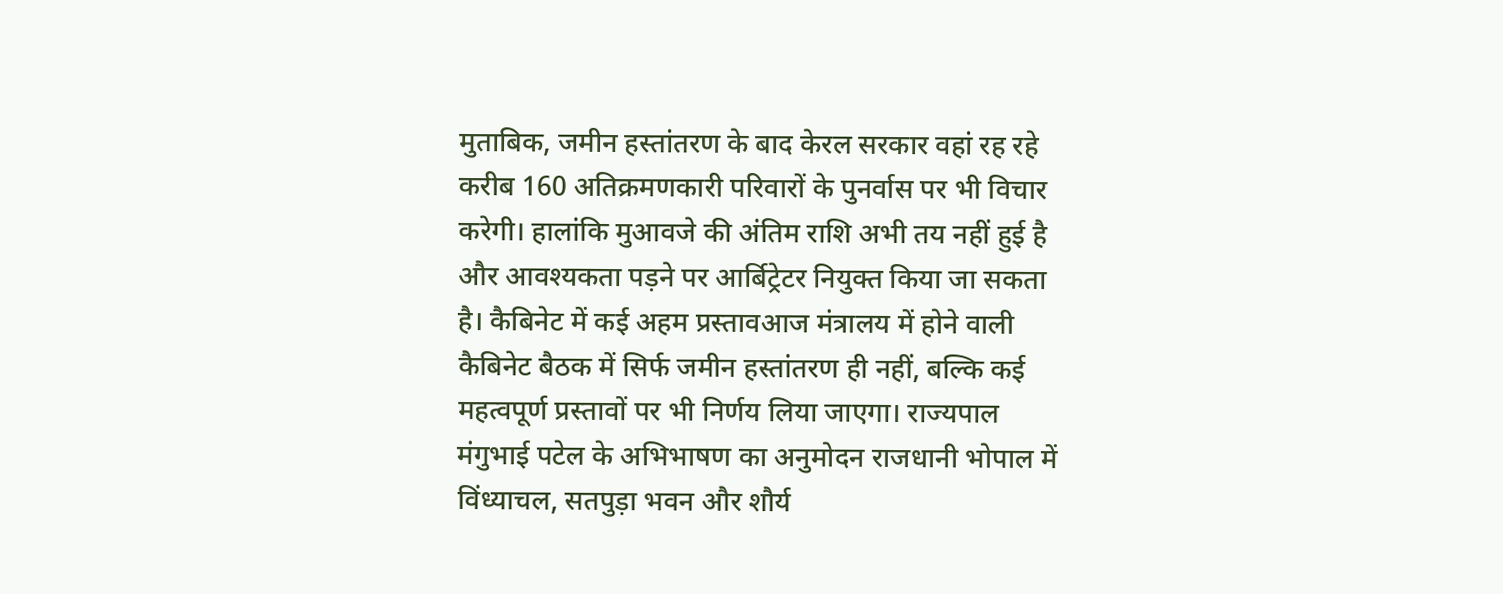मुताबिक, जमीन हस्तांतरण के बाद केरल सरकार वहां रह रहे करीब 160 अतिक्रमणकारी परिवारों के पुनर्वास पर भी विचार करेगी। हालांकि मुआवजे की अंतिम राशि अभी तय नहीं हुई है और आवश्यकता पड़ने पर आर्बिट्रेटर नियुक्त किया जा सकता है। कैबिनेट में कई अहम प्रस्तावआज मंत्रालय में होने वाली कैबिनेट बैठक में सिर्फ जमीन हस्तांतरण ही नहीं, बल्कि कई महत्वपूर्ण प्रस्तावों पर भी निर्णय लिया जाएगा। राज्यपाल मंगुभाई पटेल के अभिभाषण का अनुमोदन राजधानी भोपाल में विंध्याचल, सतपुड़ा भवन और शौर्य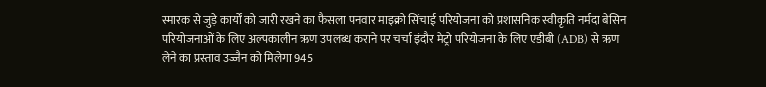स्मारक से जुड़े कार्यों को जारी रखने का फैसला पनवार माइक्रो सिंचाई परियोजना को प्रशासनिक स्वीकृति नर्मदा बेसिन परियोजनाओं के लिए अल्पकालीन ऋण उपलब्ध कराने पर चर्चा इंदौर मेट्रो परियोजना के लिए एडीबी (ADB) से ऋण लेने का प्रस्ताव उज्जैन को मिलेगा 945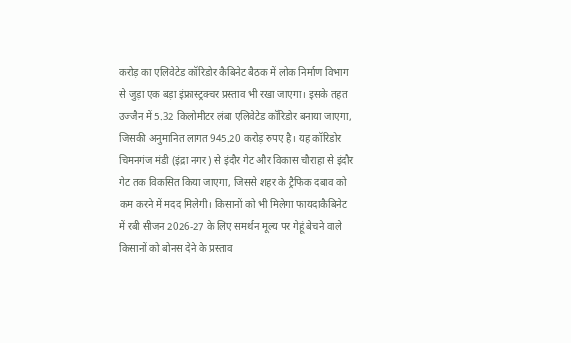करोड़ का एलिवेटेड कॉरिडोर कैबिनेट बैठक में लोक निर्माण विभाग से जुड़ा एक बड़ा इंफ्रास्ट्रक्चर प्रस्ताव भी रखा जाएगा। इसके तहत उज्जैन में 5.32 किलोमीटर लंबा एलिवेटेड कॉरिडोर बनाया जाएगा, जिसकी अनुमानित लागत 945.20 करोड़ रुपए है। यह कॉरिडोर चिमनगंज मंडी (इंद्रा नगर) से इंदौर गेट और विकास चौराहा से इंदौर गेट तक विकसित किया जाएगा, जिससे शहर के ट्रैफिक दबाव को कम करने में मदद मिलेगी। किसानों को भी मिलेगा फायदाकैबिनेट में रबी सीजन 2026-27 के लिए समर्थन मूल्य पर गेहूं बेचने वाले किसानों को बोनस देने के प्रस्ताव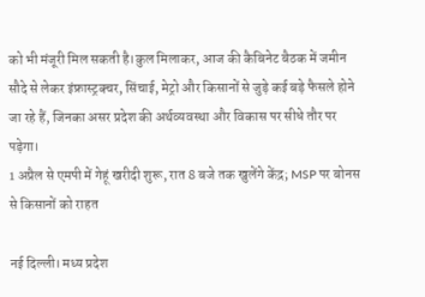को भी मंजूरी मिल सकती है।कुल मिलाकर, आज की कैबिनेट बैठक में जमीन सौदे से लेकर इंफ्रास्ट्रक्चर, सिंचाई, मेट्रो और किसानों से जुड़े कई बड़े फैसले होने जा रहे हैं, जिनका असर प्रदेश की अर्थव्यवस्था और विकास पर सीधे तौर पर पड़ेगा।
1 अप्रैल से एमपी में गेहूं खरीदी शुरू, रात 8 बजे तक खुलेंगे केंद्र; MSP पर बोनस से किसानों को राहत

नई दिल्ली। मध्य प्रदेश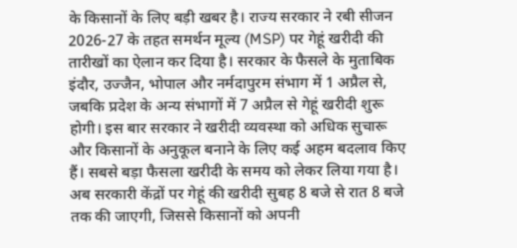के किसानों के लिए बड़ी खबर है। राज्य सरकार ने रबी सीजन 2026-27 के तहत समर्थन मूल्य (MSP) पर गेहूं खरीदी की तारीखों का ऐलान कर दिया है। सरकार के फैसले के मुताबिक इंदौर, उज्जैन, भोपाल और नर्मदापुरम संभाग में 1 अप्रैल से, जबकि प्रदेश के अन्य संभागों में 7 अप्रैल से गेहूं खरीदी शुरू होगी। इस बार सरकार ने खरीदी व्यवस्था को अधिक सुचारू और किसानों के अनुकूल बनाने के लिए कई अहम बदलाव किए हैं। सबसे बड़ा फैसला खरीदी के समय को लेकर लिया गया है। अब सरकारी केंद्रों पर गेहूं की खरीदी सुबह 8 बजे से रात 8 बजे तक की जाएगी, जिससे किसानों को अपनी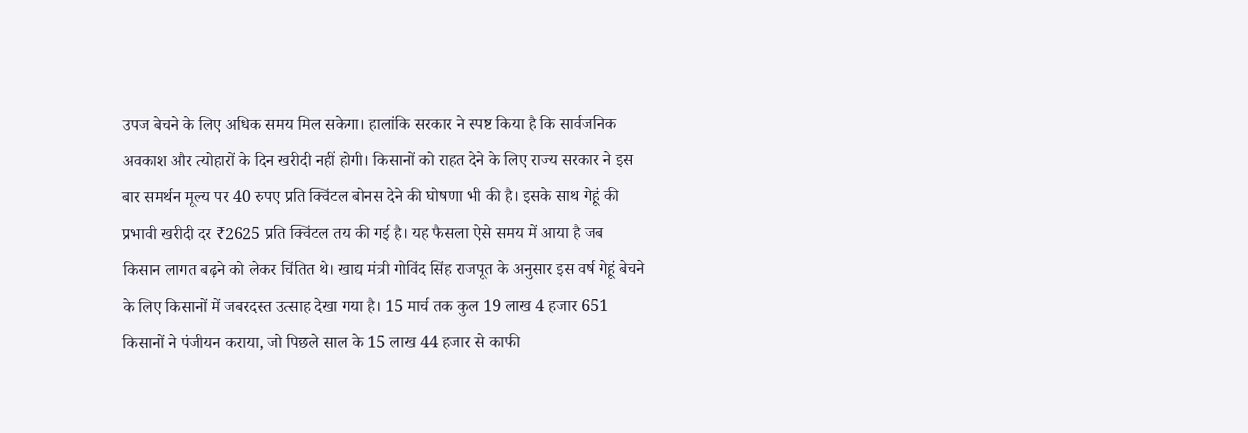उपज बेचने के लिए अधिक समय मिल सकेगा। हालांकि सरकार ने स्पष्ट किया है कि सार्वजनिक अवकाश और त्योहारों के दिन खरीदी नहीं होगी। किसानों को राहत देने के लिए राज्य सरकार ने इस बार समर्थन मूल्य पर 40 रुपए प्रति क्विंटल बोनस देने की घोषणा भी की है। इसके साथ गेहूं की प्रभावी खरीदी दर ₹2625 प्रति क्विंटल तय की गई है। यह फैसला ऐसे समय में आया है जब किसान लागत बढ़ने को लेकर चिंतित थे। खाद्य मंत्री गोविंद सिंह राजपूत के अनुसार इस वर्ष गेहूं बेचने के लिए किसानों में जबरदस्त उत्साह देखा गया है। 15 मार्च तक कुल 19 लाख 4 हजार 651 किसानों ने पंजीयन कराया, जो पिछले साल के 15 लाख 44 हजार से काफी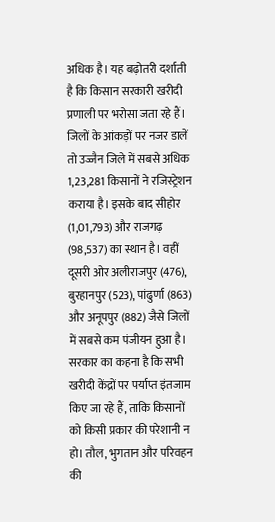अधिक है। यह बढ़ोतरी दर्शाती है कि किसान सरकारी खरीदी प्रणाली पर भरोसा जता रहे हैं। जिलों के आंकड़ों पर नजर डालें तो उज्जैन जिले में सबसे अधिक 1,23,281 किसानों ने रजिस्ट्रेशन कराया है। इसके बाद सीहोर (1,01,793) और राजगढ़ (98,537) का स्थान है। वहीं दूसरी ओर अलीराजपुर (476), बुरहानपुर (523), पांढुर्णा (863) और अनूपपुर (882) जैसे जिलों में सबसे कम पंजीयन हुआ है। सरकार का कहना है कि सभी खरीदी केंद्रों पर पर्याप्त इंतजाम किए जा रहे हैं, ताकि किसानों को किसी प्रकार की परेशानी न हो। तौल, भुगतान और परिवहन की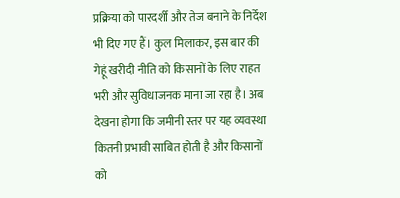प्रक्रिया को पारदर्शी और तेज बनाने के निर्देश भी दिए गए हैं। कुल मिलाकर, इस बार की गेहूं खरीदी नीति को किसानों के लिए राहत भरी और सुविधाजनक माना जा रहा है। अब देखना होगा कि जमीनी स्तर पर यह व्यवस्था कितनी प्रभावी साबित होती है और किसानों को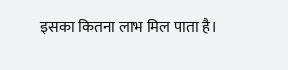इसका कितना लाभ मिल पाता है।